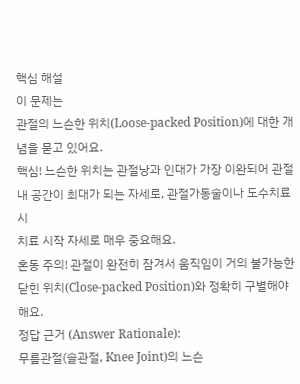핵심 해설
이 문제는
관절의 느슨한 위치(Loose-packed Position)에 대한 개념을 묻고 있어요.
핵심! 느슨한 위치는 관절낭과 인대가 가장 이완되어 관절 내 공간이 최대가 되는 자세로, 관절가동술이나 도수치료 시
치료 시작 자세로 매우 중요해요.
혼동 주의! 관절이 완전히 잠겨서 움직임이 거의 불가능한
닫힌 위치(Close-packed Position)와 정확히 구별해야 해요.
정답 근거 (Answer Rationale):
무릎관절(슬관절, Knee Joint)의 느슨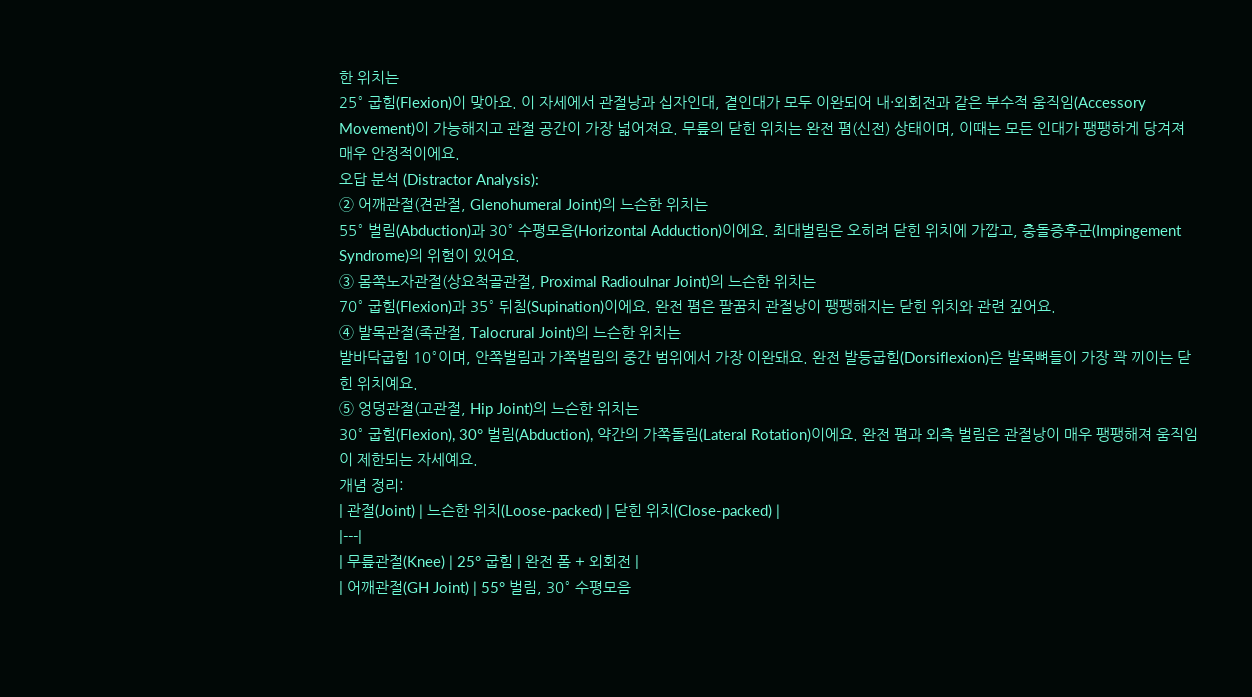한 위치는
25° 굽힘(Flexion)이 맞아요. 이 자세에서 관절낭과 십자인대, 곁인대가 모두 이완되어 내·외회전과 같은 부수적 움직임(Accessory Movement)이 가능해지고 관절 공간이 가장 넓어져요. 무릎의 닫힌 위치는 완전 폄(신전) 상태이며, 이때는 모든 인대가 팽팽하게 당겨져 매우 안정적이에요.
오답 분석 (Distractor Analysis):
② 어깨관절(견관절, Glenohumeral Joint)의 느슨한 위치는
55° 벌림(Abduction)과 30° 수평모음(Horizontal Adduction)이에요. 최대벌림은 오히려 닫힌 위치에 가깝고, 충돌증후군(Impingement Syndrome)의 위험이 있어요.
③ 몸쪽노자관절(상요척골관절, Proximal Radioulnar Joint)의 느슨한 위치는
70° 굽힘(Flexion)과 35° 뒤침(Supination)이에요. 완전 폄은 팔꿈치 관절낭이 팽팽해지는 닫힌 위치와 관련 깊어요.
④ 발목관절(족관절, Talocrural Joint)의 느슨한 위치는
발바닥굽힘 10°이며, 안쪽벌림과 가쪽벌림의 중간 범위에서 가장 이완돼요. 완전 발등굽힘(Dorsiflexion)은 발목뼈들이 가장 꽉 끼이는 닫힌 위치예요.
⑤ 엉덩관절(고관절, Hip Joint)의 느슨한 위치는
30° 굽힘(Flexion), 30° 벌림(Abduction), 약간의 가쪽돌림(Lateral Rotation)이에요. 완전 폄과 외측 벌림은 관절낭이 매우 팽팽해져 움직임이 제한되는 자세예요.
개념 정리:
| 관절(Joint) | 느슨한 위치(Loose-packed) | 닫힌 위치(Close-packed) |
|---|
| 무릎관절(Knee) | 25° 굽힘 | 완전 폼 + 외회전 |
| 어깨관절(GH Joint) | 55° 벌림, 30° 수평모음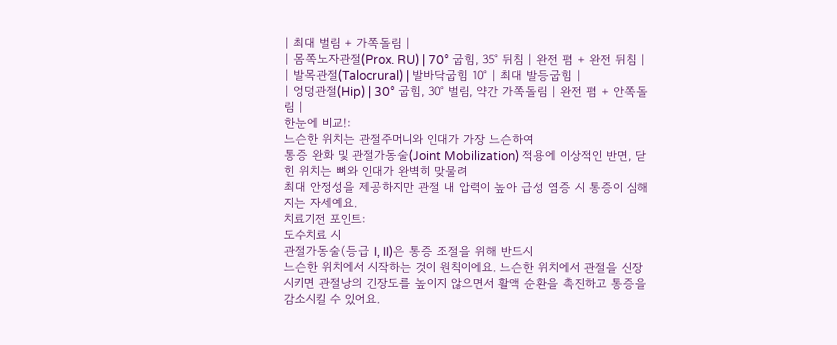| 최대 벌림 + 가쪽돌림 |
| 몸쪽노자관절(Prox. RU) | 70° 굽힘, 35° 뒤침 | 완전 폄 + 완전 뒤침 |
| 발목관절(Talocrural) | 발바닥굽힘 10° | 최대 발등굽힘 |
| 엉덩관절(Hip) | 30° 굽힘, 30° 벌림, 약간 가쪽돌림 | 완전 폄 + 안쪽돌림 |
한눈에 비교!:
느슨한 위치는 관절주머니와 인대가 가장 느슨하여
통증 완화 및 관절가동술(Joint Mobilization) 적용에 이상적인 반면, 닫힌 위치는 뼈와 인대가 완벽히 맞물려
최대 안정성을 제공하지만 관절 내 압력이 높아 급성 염증 시 통증이 심해지는 자세예요.
치료기전 포인트:
도수치료 시
관절가동술(등급 I, II)은 통증 조절을 위해 반드시
느슨한 위치에서 시작하는 것이 원칙이에요. 느슨한 위치에서 관절을 신장시키면 관절낭의 긴장도를 높이지 않으면서 활액 순환을 촉진하고 통증을 감소시킬 수 있어요.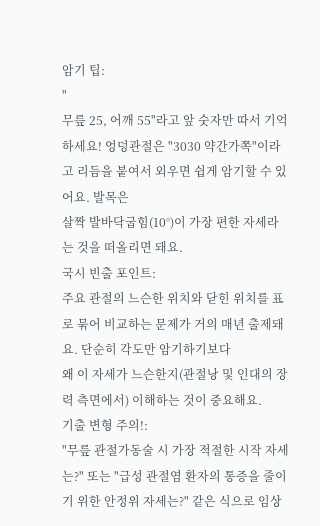암기 팁:
"
무릎 25, 어깨 55"라고 앞 숫자만 따서 기억하세요! 엉덩관절은 "3030 약간가쪽"이라고 리듬을 붙여서 외우면 쉽게 암기할 수 있어요. 발목은
살짝 발바닥굽힘(10°)이 가장 편한 자세라는 것을 떠올리면 돼요.
국시 빈출 포인트:
주요 관절의 느슨한 위치와 닫힌 위치를 표로 묶어 비교하는 문제가 거의 매년 출제돼요. 단순히 각도만 암기하기보다
왜 이 자세가 느슨한지(관절낭 및 인대의 장력 측면에서) 이해하는 것이 중요해요.
기출 변형 주의!:
"무릎 관절가동술 시 가장 적절한 시작 자세는?" 또는 "급성 관절염 환자의 통증을 줄이기 위한 안정위 자세는?" 같은 식으로 임상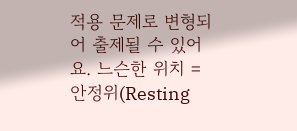적용 문제로 변형되어 출제될 수 있어요. 느슨한 위치 = 안정위(Resting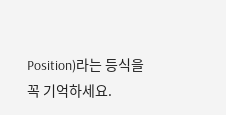Position)라는 등식을 꼭 기억하세요.